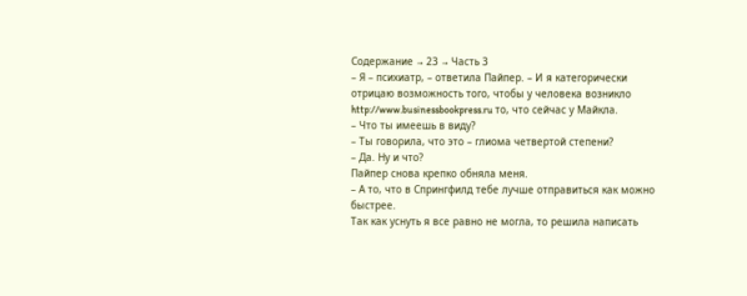Содержание → 23 → Часть 3
– Я – психиатр, – ответила Пайпер. – И я категорически отрицаю возможность того, чтобы у человека возникло http://www.businessbookpress.ru то, что сейчас у Майкла.
– Что ты имеешь в виду?
– Ты говорила, что это – глиома четвертой степени?
– Да. Ну и что?
Пайпер снова крепко обняла меня.
– А то, что в Спрингфилд тебе лучше отправиться как можно быстрее.
Так как уснуть я все равно не могла, то решила написать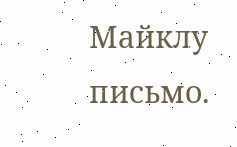Майклу письмо.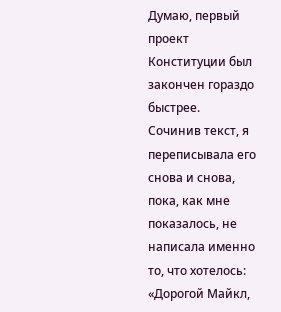Думаю, первый проект Конституции был закончен гораздо быстрее.
Сочинив текст, я переписывала его снова и снова, пока, как мне показалось, не написала именно то, что хотелось: «Дорогой Майкл,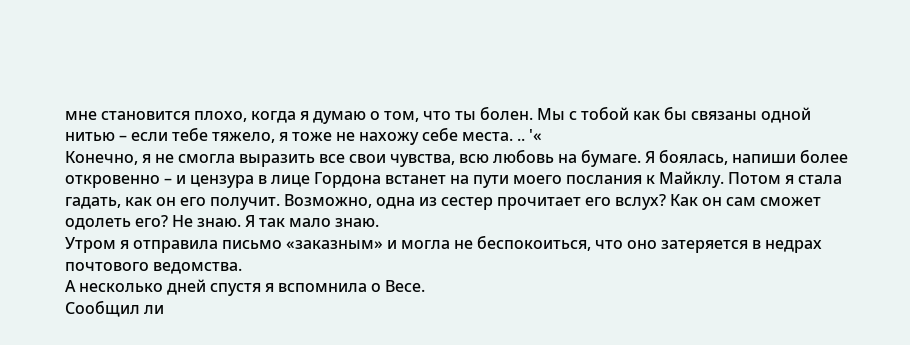мне становится плохо, когда я думаю о том, что ты болен. Мы с тобой как бы связаны одной нитью – если тебе тяжело, я тоже не нахожу себе места. .. '«
Конечно, я не смогла выразить все свои чувства, всю любовь на бумаге. Я боялась, напиши более откровенно – и цензура в лице Гордона встанет на пути моего послания к Майклу. Потом я стала гадать, как он его получит. Возможно, одна из сестер прочитает его вслух? Как он сам сможет одолеть его? Не знаю. Я так мало знаю.
Утром я отправила письмо «заказным» и могла не беспокоиться, что оно затеряется в недрах почтового ведомства.
А несколько дней спустя я вспомнила о Весе.
Сообщил ли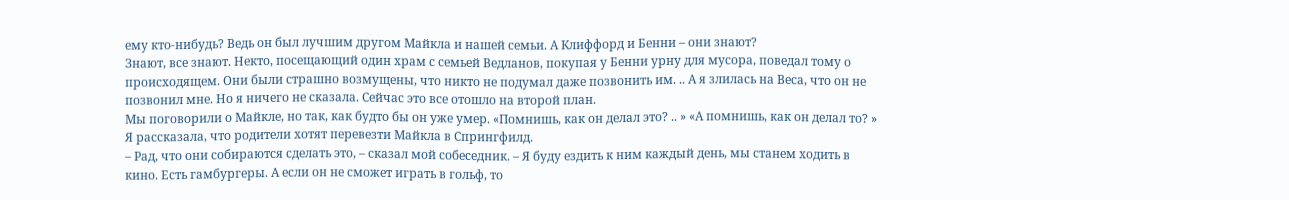ему кто-нибудь? Ведь он был лучшим другом Майкла и нашей семьи. А Клиффорд и Бенни – они знают?
Знают, все знают. Некто, посещающий один храм с семьей Ведланов, покупая у Бенни урну для мусора, поведал тому о происходящем. Они были страшно возмущены, что никто не подумал даже позвонить им. .. А я злилась на Веса, что он не позвонил мне. Но я ничего не сказала. Сейчас это все отошло на второй план.
Мы поговорили о Майкле, но так, как будто бы он уже умер. «Помнишь, как он делал это? .. » «А помнишь, как он делал то? » Я рассказала, что родители хотят перевезти Майкла в Спрингфилд.
– Рад, что они собираются сделать это, – сказал мой собеседник. – Я буду ездить к ним каждый день, мы станем ходить в кино. Есть гамбургеры. А если он не сможет играть в гольф, то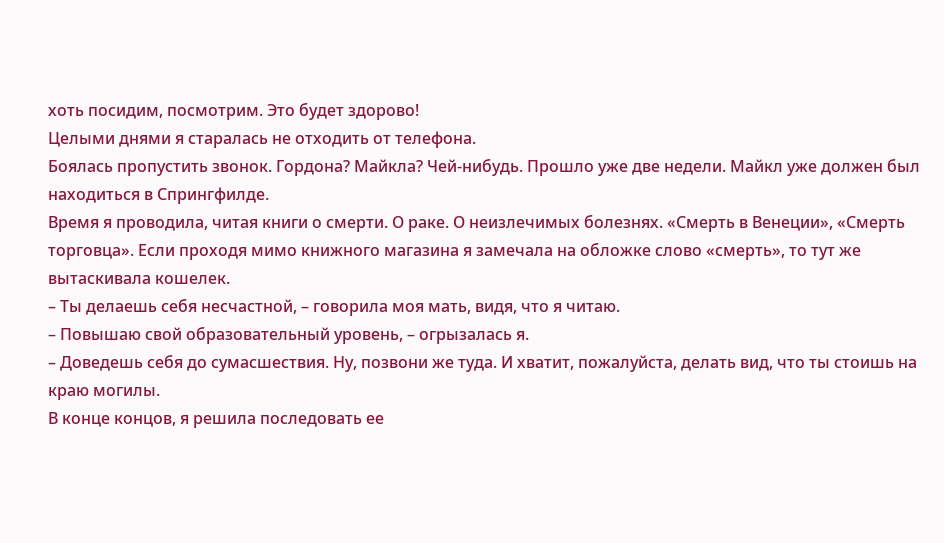хоть посидим, посмотрим. Это будет здорово!
Целыми днями я старалась не отходить от телефона.
Боялась пропустить звонок. Гордона? Майкла? Чей-нибудь. Прошло уже две недели. Майкл уже должен был находиться в Спрингфилде.
Время я проводила, читая книги о смерти. О раке. О неизлечимых болезнях. «Смерть в Венеции», «Смерть торговца». Если проходя мимо книжного магазина я замечала на обложке слово «смерть», то тут же вытаскивала кошелек.
– Ты делаешь себя несчастной, – говорила моя мать, видя, что я читаю.
– Повышаю свой образовательный уровень, – огрызалась я.
– Доведешь себя до сумасшествия. Ну, позвони же туда. И хватит, пожалуйста, делать вид, что ты стоишь на краю могилы.
В конце концов, я решила последовать ее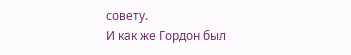совету.
И как же Гордон был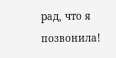рад, что я позвонила!